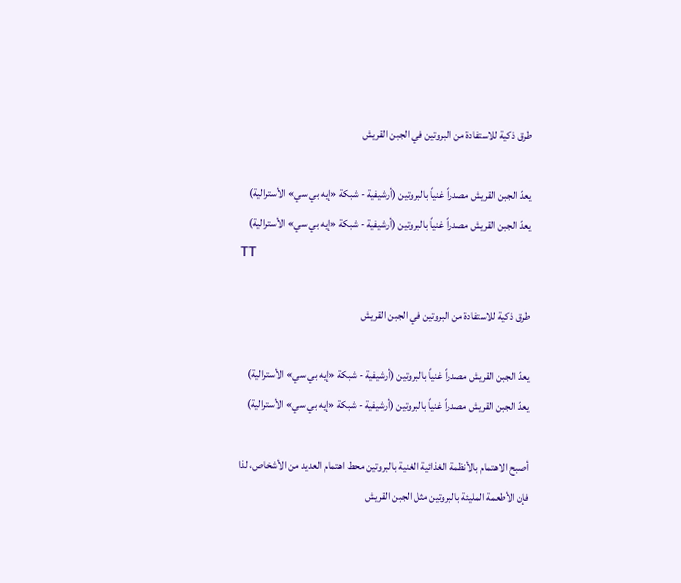طرق ذكية للاستفادة من البروتين في الجبن القريش

يعدّ الجبن القريش مصدراً غنياً بالبروتين (أرشيفية - شبكة «إيه بي سي» الأسترالية)
يعدّ الجبن القريش مصدراً غنياً بالبروتين (أرشيفية - شبكة «إيه بي سي» الأسترالية)
TT

طرق ذكية للاستفادة من البروتين في الجبن القريش

يعدّ الجبن القريش مصدراً غنياً بالبروتين (أرشيفية - شبكة «إيه بي سي» الأسترالية)
يعدّ الجبن القريش مصدراً غنياً بالبروتين (أرشيفية - شبكة «إيه بي سي» الأسترالية)

أصبح الاهتمام بالأنظمة الغذائية الغنية بالبروتين محط اهتمام العديد من الأشخاص، لذا فإن الأطعمة المليئة بالبروتين مثل الجبن القريش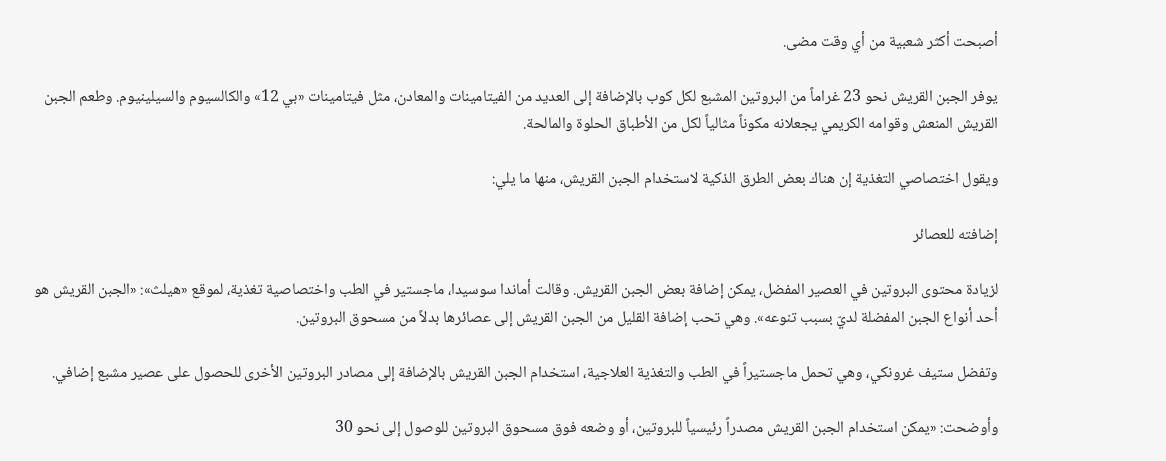أصبحت أكثر شعبية من أي وقت مضى.

يوفر الجبن القريش نحو 23 غراماً من البروتين المشبع لكل كوب بالإضافة إلى العديد من الفيتامينات والمعادن، مثل فيتامينات «بي 12» والكالسيوم والسيلينيوم. وطعم الجبن القريش المنعش وقوامه الكريمي يجعلانه مكوناً مثالياً لكل من الأطباق الحلوة والمالحة.

ويقول اختصاصي التغذية إن هناك بعض الطرق الذكية لاستخدام الجبن القريش، منها ما يلي:

إضافته للعصائر

لزيادة محتوى البروتين في العصير المفضل، يمكن إضافة بعض الجبن القريش. وقالت أماندا سوسيدا، ماجستير في الطب واختصاصية تغذية، لموقع «هيلث»: «الجبن القريش هو أحد أنواع الجبن المفضلة لديّ بسبب تنوعه». وهي تحب إضافة القليل من الجبن القريش إلى عصائرها بدلاً من مسحوق البروتين.

وتفضل ستيف غرونكي، وهي تحمل ماجستيراً في الطب والتغذية العلاجية، استخدام الجبن القريش بالإضافة إلى مصادر البروتين الأخرى للحصول على عصير مشبع إضافي.

وأوضحت: «يمكن استخدام الجبن القريش مصدراً رئيسياً للبروتين، أو وضعه فوق مسحوق البروتين للوصول إلى نحو 30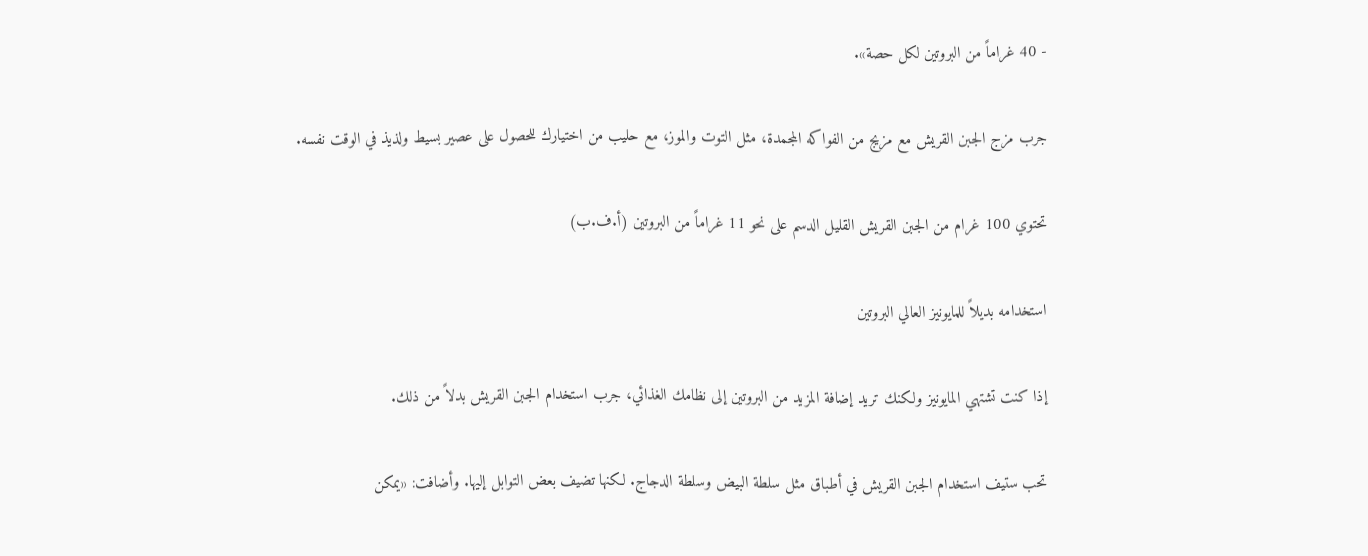- 40 غراماً من البروتين لكل حصة».

جرب مزج الجبن القريش مع مزيج من الفواكه المجمدة، مثل التوت والموز، مع حليب من اختيارك للحصول على عصير بسيط ولذيذ في الوقت نفسه.

تحتوي 100 غرام من الجبن القريش القليل الدسم على نحو 11 غراماً من البروتين (أ.ف.ب)

استخدامه بديلاً للمايونيز العالي البروتين

إذا كنت تشتهي المايونيز ولكنك تريد إضافة المزيد من البروتين إلى نظامك الغذائي، جرب استخدام الجبن القريش بدلاً من ذلك.

تحب ستيف استخدام الجبن القريش في أطباق مثل سلطة البيض وسلطة الدجاج. لكنها تضيف بعض التوابل إليها. وأضافت: «يمكن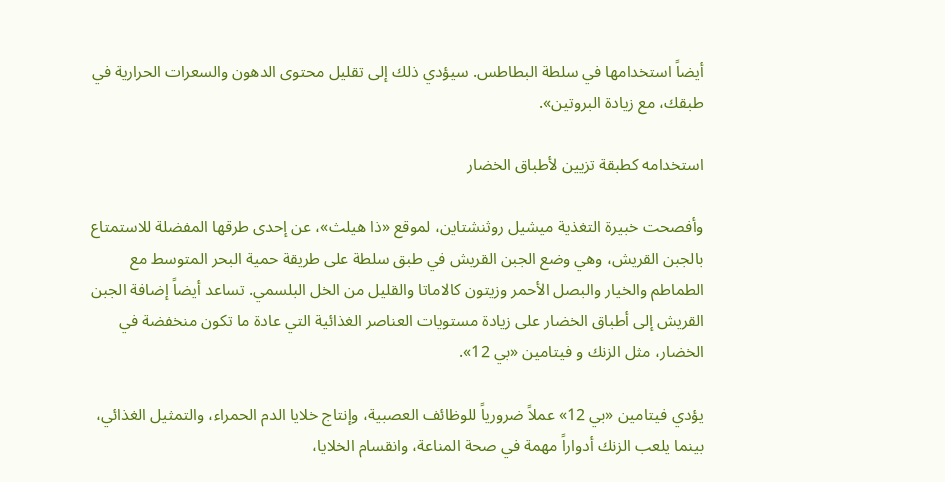أيضاً استخدامها في سلطة البطاطس. سيؤدي ذلك إلى تقليل محتوى الدهون والسعرات الحرارية في طبقك، مع زيادة البروتين».

استخدامه كطبقة تزيين لأطباق الخضار

وأفصحت خبيرة التغذية ميشيل روثنشتاين، لموقع «ذا هيلث»، عن إحدى طرقها المفضلة للاستمتاع بالجبن القريش، وهي وضع الجبن القريش في طبق سلطة على طريقة حمية البحر المتوسط مع الطماطم والخيار والبصل الأحمر وزيتون كالاماتا والقليل من الخل البلسمي. تساعد أيضاً إضافة الجبن القريش إلى أطباق الخضار على زيادة مستويات العناصر الغذائية التي عادة ما تكون منخفضة في الخضار، مثل الزنك و فيتامين «بي 12».

يؤدي فيتامين «بي 12» عملاً ضرورياً للوظائف العصبية، وإنتاج خلايا الدم الحمراء، والتمثيل الغذائي، بينما يلعب الزنك أدواراً مهمة في صحة المناعة، وانقسام الخلايا،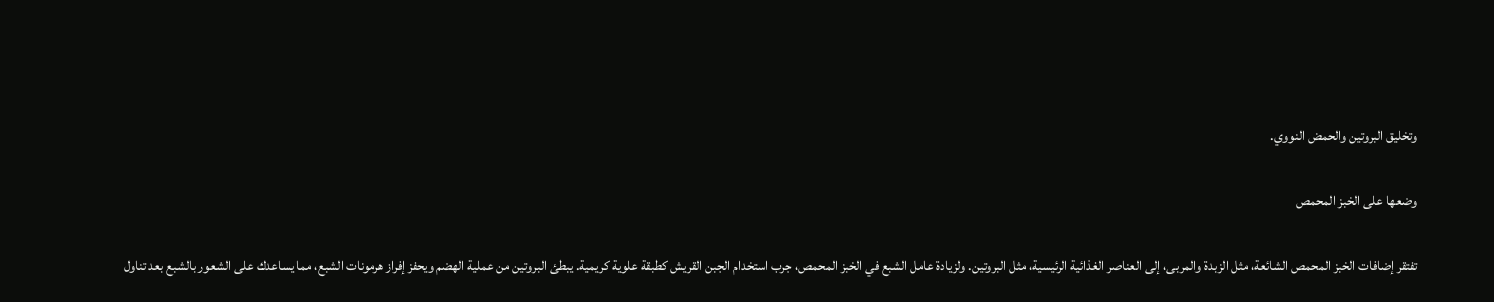وتخليق البروتين والحمض النووي.

وضعها على الخبز المحمص

تفتقر إضافات الخبز المحمص الشائعة، مثل الزبدة والمربى، إلى العناصر الغذائية الرئيسية، مثل البروتين. ولزيادة عامل الشبع في الخبز المحمص، جرب استخدام الجبن القريش كطبقة علوية كريمية. يبطئ البروتين من عملية الهضم ويحفز إفراز هرمونات الشبع، مما يساعدك على الشعور بالشبع بعد تناول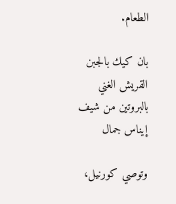الطعام.

بان كيك بالجبن القريش الغني بالبروتين من شيف إيناس جمال

وتوصي كورنيل،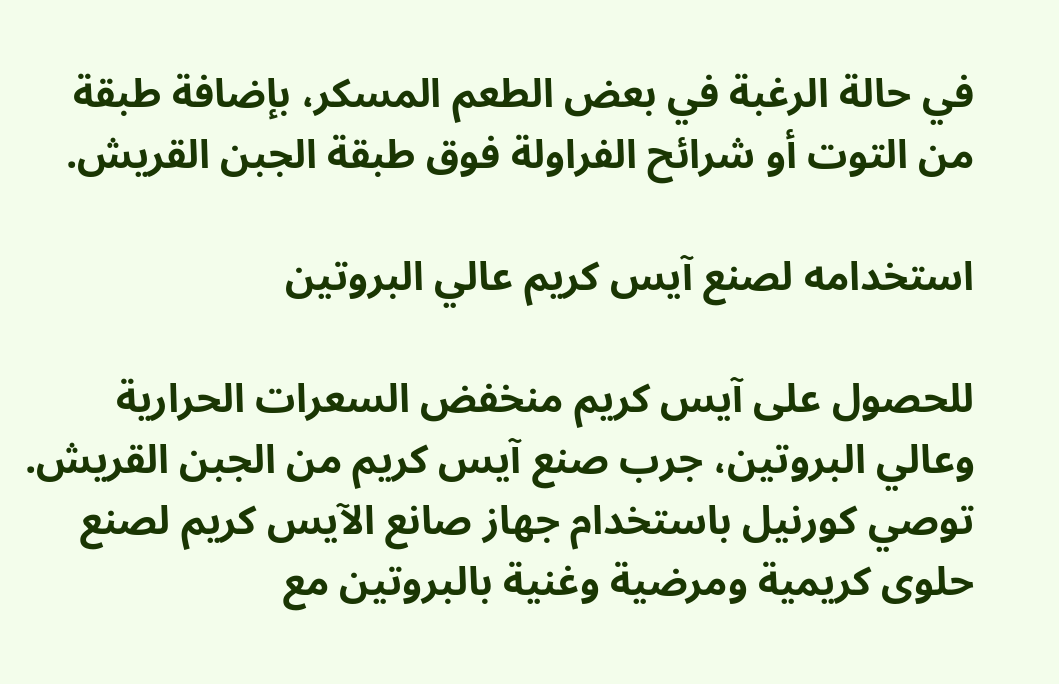في حالة الرغبة في بعض الطعم المسكر، بإضافة طبقة من التوت أو شرائح الفراولة فوق طبقة الجبن القريش.

استخدامه لصنع آيس كريم عالي البروتين

للحصول على آيس كريم منخفض السعرات الحرارية وعالي البروتين، جرب صنع آيس كريم من الجبن القريش. توصي كورنيل باستخدام جهاز صانع الآيس كريم لصنع حلوى كريمية ومرضية وغنية بالبروتين مع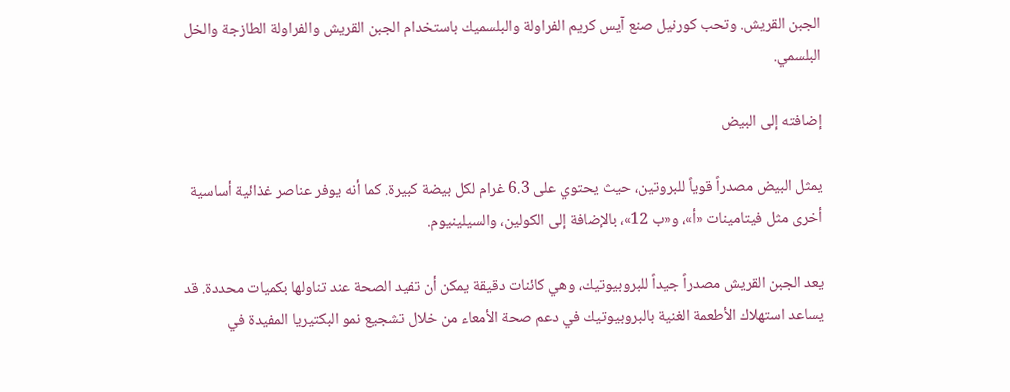الجبن القريش. وتحب كورنيل صنع آيس كريم الفراولة والبلسميك باستخدام الجبن القريش والفراولة الطازجة والخل البلسمي.

إضافته إلى البيض

يمثل البيض مصدراً قوياً للبروتين، حيث يحتوي على 6.3 غرام لكل بيضة كبيرة. كما أنه يوفر عناصر غذائية أساسية أخرى مثل فيتامينات «أ»، و«ب 12»، بالإضافة إلى الكولين، والسيلينيوم.

يعد الجبن القريش مصدراً جيداً للبروبيوتيك، وهي كائنات دقيقة يمكن أن تفيد الصحة عند تناولها بكميات محددة. قد يساعد استهلاك الأطعمة الغنية بالبروبيوتيك في دعم صحة الأمعاء من خلال تشجيع نمو البكتيريا المفيدة في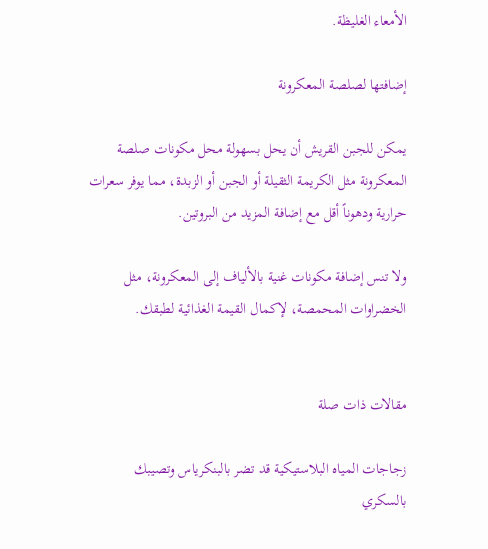الأمعاء الغليظة.

إضافتها لصلصة المعكرونة

يمكن للجبن القريش أن يحل بسهولة محل مكونات صلصة المعكرونة مثل الكريمة الثقيلة أو الجبن أو الزبدة، مما يوفر سعرات حرارية ودهوناً أقل مع إضافة المزيد من البروتين.

ولا تنس إضافة مكونات غنية بالألياف إلى المعكرونة، مثل الخضراوات المحمصة، لإكمال القيمة الغذائية لطبقك.


مقالات ذات صلة

زجاجات المياه البلاستيكية قد تضر بالبنكرياس وتصيبك بالسكري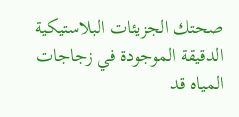صحتك الجزيئات البلاستيكية الدقيقة الموجودة في زجاجات المياه قد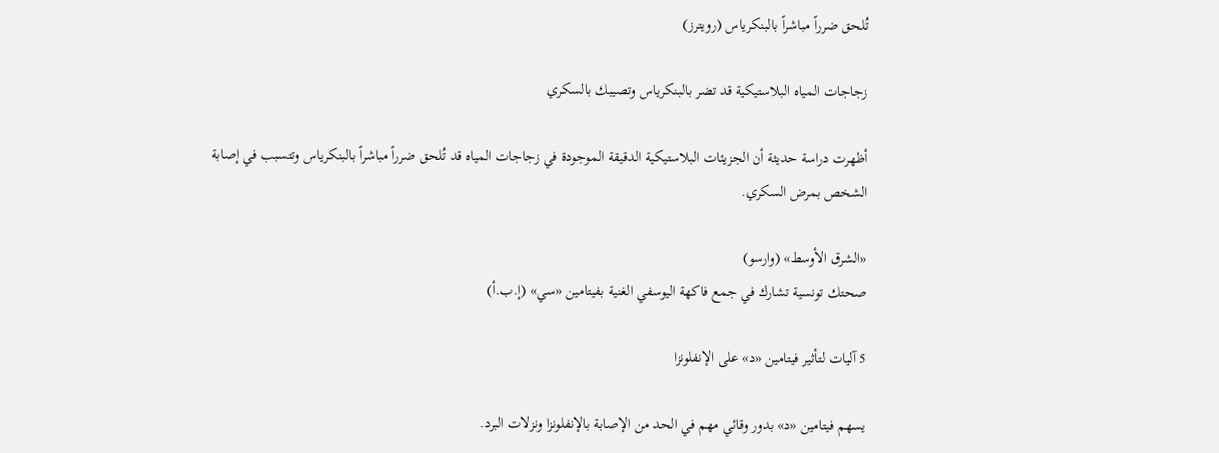تُلحق ضرراً مباشراً بالبنكرياس (رويترز)

زجاجات المياه البلاستيكية قد تضر بالبنكرياس وتصيبك بالسكري

أظهرت دراسة حديثة أن الجزيئات البلاستيكية الدقيقة الموجودة في زجاجات المياه قد تُلحق ضرراً مباشراً بالبنكرياس وتتسبب في إصابة الشخص بمرض السكري.

«الشرق الأوسط» (وارسو)
صحتك تونسية تشارك في جمع فاكهة اليوسفي الغنية بفيتامين «سي» (إ.ب.أ)

5 آليات لتأثير فيتامين «د» على الإنفلونزا

يسهم فيتامين «د» بدور وقائي مهم في الحد من الإصابة بالإنفلونزا ونزلات البرد.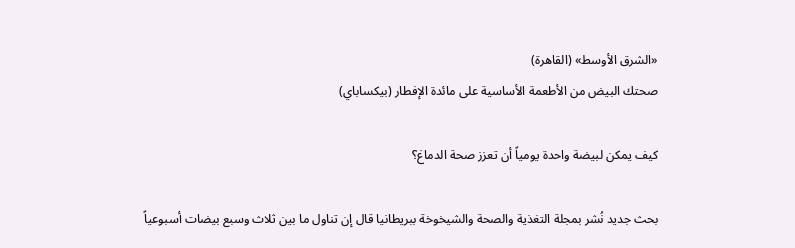«الشرق الأوسط» (القاهرة)
صحتك البيض من الأطعمة الأساسية على مائدة الإفطار (بيكساباي)

كيف يمكن لبيضة واحدة يومياً أن تعزز صحة الدماغ؟

بحث جديد نُشر بمجلة التغذية والصحة والشيخوخة ببريطانيا قال إن تناول ما بين ثلاث وسبع بيضات أسبوعياً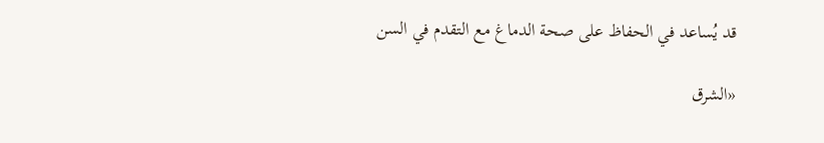قد يُساعد في الحفاظ على صحة الدماغ مع التقدم في السن

«الشرق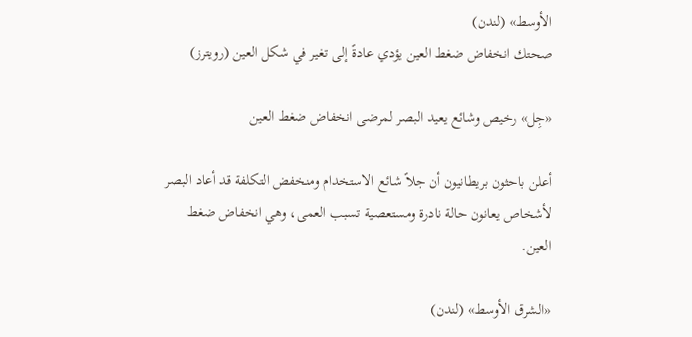الأوسط» (لندن)
صحتك انخفاض ضغط العين يؤدي عادةً إلى تغير في شكل العين (رويترز)

«جِل» رخيص وشائع يعيد البصر لمرضى انخفاض ضغط العين

أعلن باحثون بريطانيون أن جلاً شائع الاستخدام ومنخفض التكلفة قد أعاد البصر لأشخاص يعانون حالة نادرة ومستعصية تسبب العمى، وهي انخفاض ضغط العين.

«الشرق الأوسط» (لندن)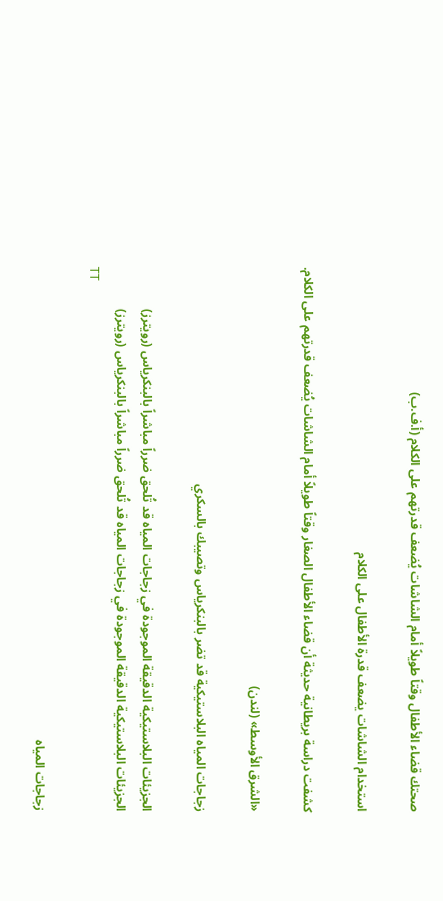صحتك قضاء الأطفال وقتاً طويلاً أمام الشاشات يُضعف قدرتهم على الكلام (أ.ف.ب)

استخدام الشاشات يضعف قدرة الأطفال على الكلام

كشفت دراسة بريطانية حديثة أن قضاء الأطفال الصغار وقتاً طويلاً أمام الشاشات يُضعف قدرتهم على الكلام.

«الشرق الأوسط» (لندن)

زجاجات المياه البلاستيكية قد تضر بالبنكرياس وتصيبك بالسكري

الجزيئات البلاستيكية الدقيقة الموجودة في زجاجات المياه قد تُلحق ضرراً مباشراً بالبنكرياس (رويترز)
الجزيئات البلاستيكية الدقيقة الموجودة في زجاجات المياه قد تُلحق ضرراً مباشراً بالبنكرياس (رويترز)
TT

زجاجات المياه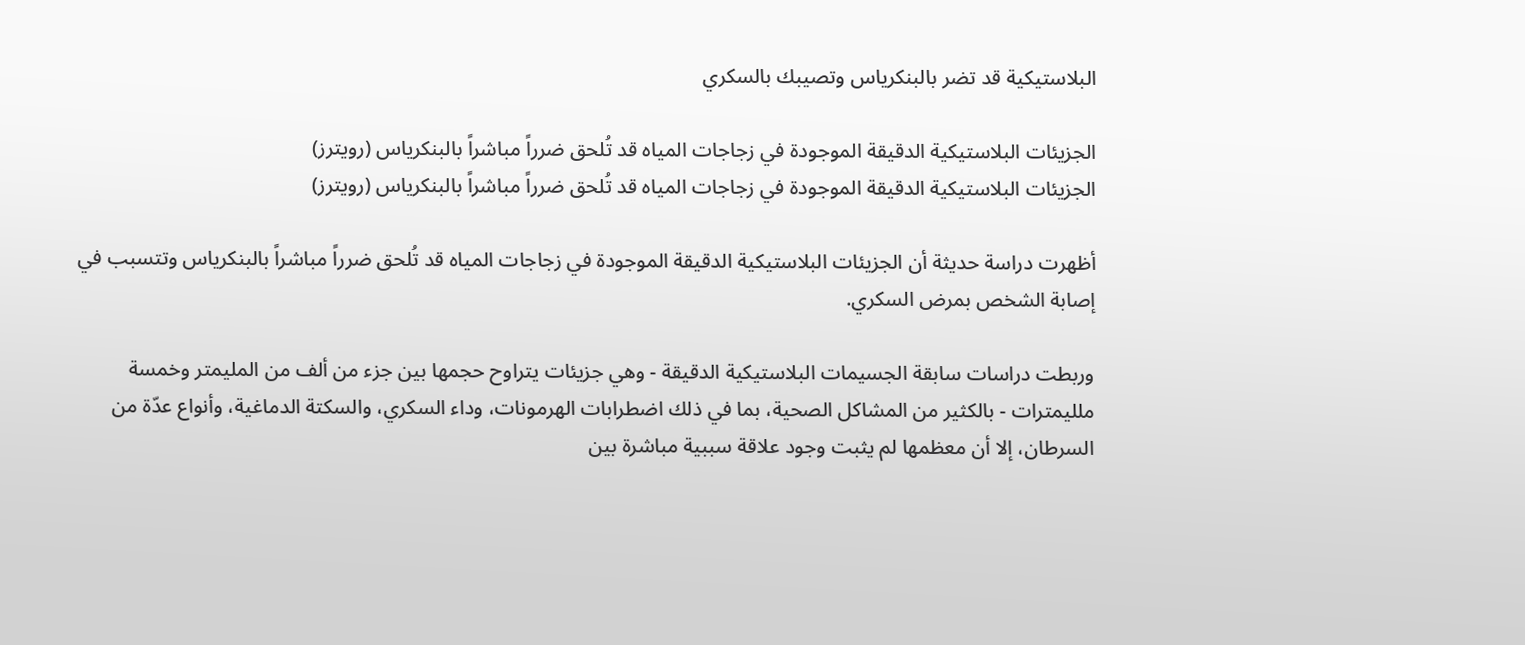البلاستيكية قد تضر بالبنكرياس وتصيبك بالسكري

الجزيئات البلاستيكية الدقيقة الموجودة في زجاجات المياه قد تُلحق ضرراً مباشراً بالبنكرياس (رويترز)
الجزيئات البلاستيكية الدقيقة الموجودة في زجاجات المياه قد تُلحق ضرراً مباشراً بالبنكرياس (رويترز)

أظهرت دراسة حديثة أن الجزيئات البلاستيكية الدقيقة الموجودة في زجاجات المياه قد تُلحق ضرراً مباشراً بالبنكرياس وتتسبب في إصابة الشخص بمرض السكري.

وربطت دراسات سابقة الجسيمات البلاستيكية الدقيقة - وهي جزيئات يتراوح حجمها بين جزء من ألف من المليمتر وخمسة ملليمترات - بالكثير من المشاكل الصحية، بما في ذلك اضطرابات الهرمونات، وداء السكري، والسكتة الدماغية، وأنواع عدّة من السرطان، إلا أن معظمها لم يثبت وجود علاقة سببية مباشرة بين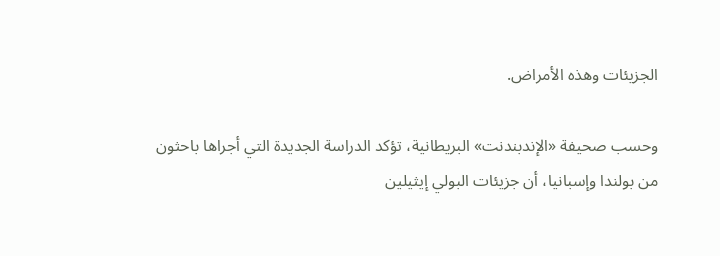الجزيئات وهذه الأمراض.

وحسب صحيفة «الإندبندنت» البريطانية، تؤكد الدراسة الجديدة التي أجراها باحثون من بولندا وإسبانيا، أن جزيئات البولي إيثيلين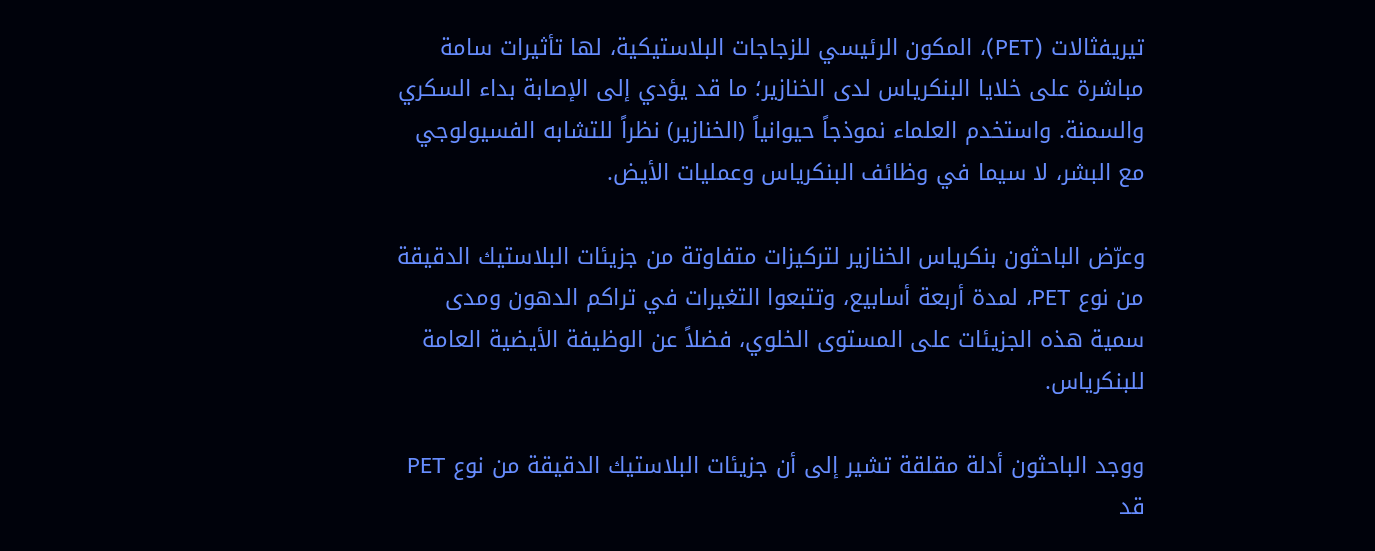تيريفثالات (PET)، المكون الرئيسي للزجاجات البلاستيكية، لها تأثيرات سامة مباشرة على خلايا البنكرياس لدى الخنازير؛ ما قد يؤدي إلى الإصابة بداء السكري والسمنة. واستخدم العلماء نموذجاً حيوانياً (الخنازير) نظراً للتشابه الفسيولوجي مع البشر، لا سيما في وظائف البنكرياس وعمليات الأيض.

وعرّض الباحثون بنكرياس الخنازير لتركيزات متفاوتة من جزيئات البلاستيك الدقيقة من نوع PET، لمدة أربعة أسابيع، وتتبعوا التغيرات في تراكم الدهون ومدى سمية هذه الجزيئات على المستوى الخلوي، فضلاً عن الوظيفة الأيضية العامة للبنكرياس.

ووجد الباحثون أدلة مقلقة تشير إلى أن جزيئات البلاستيك الدقيقة من نوع PET قد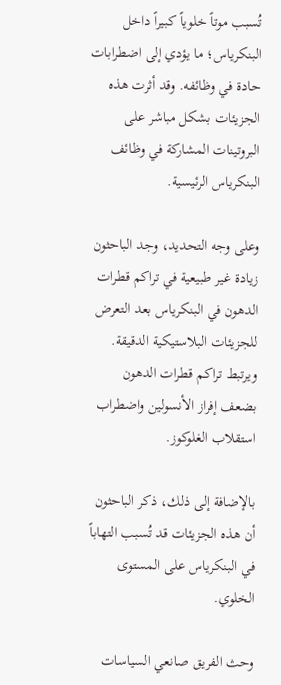تُسبب موتاً خلوياً كبيراً داخل البنكرياس؛ ما يؤدي إلى اضطرابات حادة في وظائفه. وقد أثرت هذه الجزيئات بشكل مباشر على البروتينات المشاركة في وظائف البنكرياس الرئيسية.

وعلى وجه التحديد، وجد الباحثون زيادة غير طبيعية في تراكم قطرات الدهون في البنكرياس بعد التعرض للجزيئات البلاستيكية الدقيقة. ويرتبط تراكم قطرات الدهون بضعف إفراز الأنسولين واضطراب استقلاب الغلوكوز.

بالإضافة إلى ذلك، ذكر الباحثون أن هذه الجزيئات قد تُسبب التهاباً في البنكرياس على المستوى الخلوي.

وحث الفريق صانعي السياسات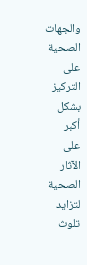والجهات الصحية على التركيز بشكل أكبر على الآثار الصحية لتزايد تلوث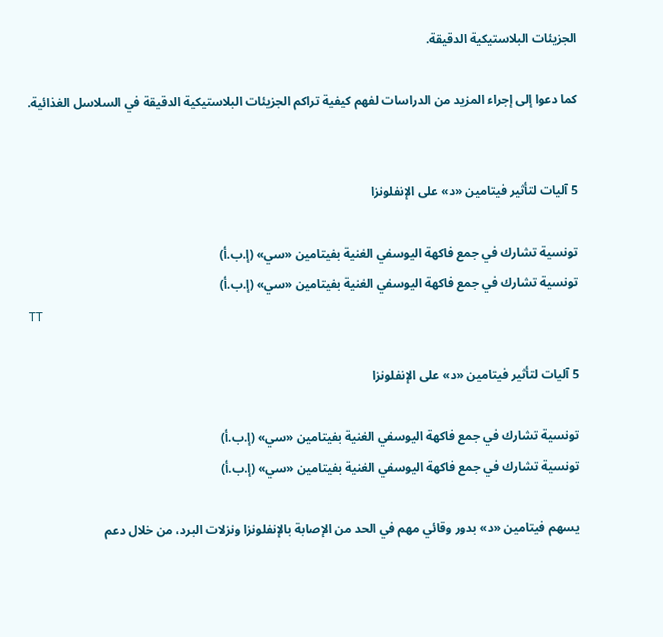الجزيئات البلاستيكية الدقيقة.

كما دعوا إلى إجراء المزيد من الدراسات لفهم كيفية تراكم الجزيئات البلاستيكية الدقيقة في السلاسل الغذائية.


5 آليات لتأثير فيتامين «د» على الإنفلونزا

تونسية تشارك في جمع فاكهة اليوسفي الغنية بفيتامين «سي» (إ.ب.أ)
تونسية تشارك في جمع فاكهة اليوسفي الغنية بفيتامين «سي» (إ.ب.أ)
TT

5 آليات لتأثير فيتامين «د» على الإنفلونزا

تونسية تشارك في جمع فاكهة اليوسفي الغنية بفيتامين «سي» (إ.ب.أ)
تونسية تشارك في جمع فاكهة اليوسفي الغنية بفيتامين «سي» (إ.ب.أ)

يسهم فيتامين «د» بدور وقائي مهم في الحد من الإصابة بالإنفلونزا ونزلات البرد، من خلال دعم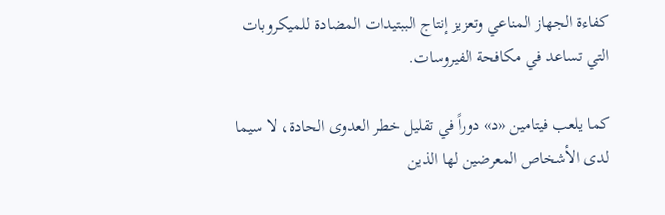كفاءة الجهاز المناعي وتعزيز إنتاج الببتيدات المضادة للميكروبات التي تساعد في مكافحة الفيروسات.

كما يلعب فيتامين «د» دوراً في تقليل خطر العدوى الحادة، لا سيما لدى الأشخاص المعرضين لها الذين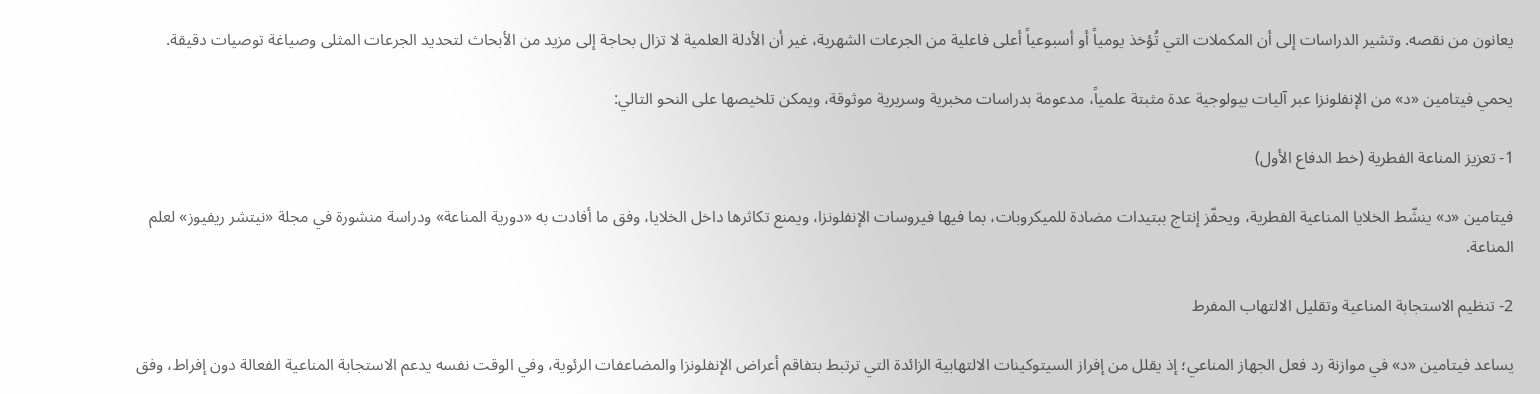يعانون من نقصه. وتشير الدراسات إلى أن المكملات التي تُؤخذ يومياً أو أسبوعياً أعلى فاعلية من الجرعات الشهرية، غير أن الأدلة العلمية لا تزال بحاجة إلى مزيد من الأبحاث لتحديد الجرعات المثلى وصياغة توصيات دقيقة.

يحمي فيتامين «د» من الإنفلونزا عبر آليات بيولوجية عدة مثبتة علمياً، مدعومة بدراسات مخبرية وسريرية موثوقة، ويمكن تلخيصها على النحو التالي:

1- تعزيز المناعة الفطرية (خط الدفاع الأول)

فيتامين «د» ينشّط الخلايا المناعية الفطرية، ويحفّز إنتاج ببتيدات مضادة للميكروبات، بما فيها فيروسات الإنفلونزا، ويمنع تكاثرها داخل الخلايا، وفق ما أفادت به «دورية المناعة» ودراسة منشورة في مجلة «نيتشر ريفيوز» لعلم المناعة.

2- تنظيم الاستجابة المناعية وتقليل الالتهاب المفرط

يساعد فيتامين «د» في موازنة رد فعل الجهاز المناعي؛ إذ يقلل من إفراز السيتوكينات الالتهابية الزائدة التي ترتبط بتفاقم أعراض الإنفلونزا والمضاعفات الرئوية، وفي الوقت نفسه يدعم الاستجابة المناعية الفعالة دون إفراط، وفق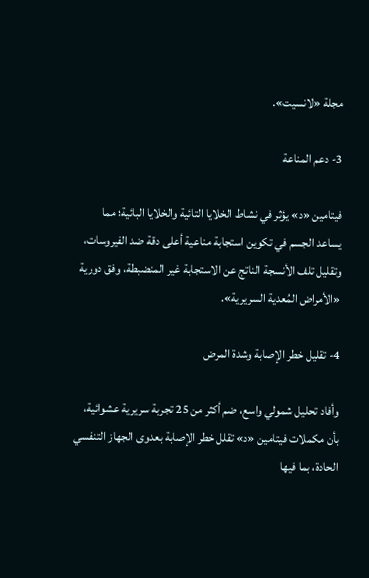مجلة «لانسيت».

3- دعم المناعة

فيتامين «د» يؤثر في نشاط الخلايا التائية والخلايا البائية؛ مما يساعد الجسم في تكوين استجابة مناعية أعلى دقة ضد الفيروسات، وتقليل تلف الأنسجة الناتج عن الاستجابة غير المنضبطة، وفق دورية «الأمراض المُعدية السريرية».

4- تقليل خطر الإصابة وشدة المرض

وأفاد تحليل شمولي واسع، ضم أكثر من 25 تجربة سريرية عشوائية، بأن مكملات فيتامين «د» تقلل خطر الإصابة بعدوى الجهاز التنفسي الحادة، بما فيها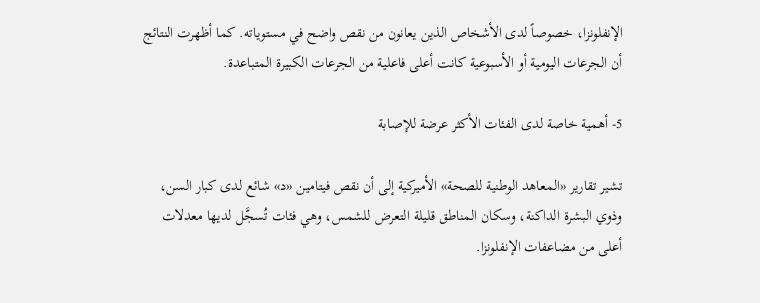الإنفلونزا، خصوصاً لدى الأشخاص الذين يعانون من نقص واضح في مستوياته. كما أظهرت النتائج أن الجرعات اليومية أو الأسبوعية كانت أعلى فاعلية من الجرعات الكبيرة المتباعدة.

5- أهمية خاصة لدى الفئات الأكثر عرضة للإصابة

تشير تقارير «المعاهد الوطنية للصحة» الأميركية إلى أن نقص فيتامين «د» شائع لدى كبار السن، وذوي البشرة الداكنة، وسكان المناطق قليلة التعرض للشمس، وهي فئات تُسجَّل لديها معدلات أعلى من مضاعفات الإنفلونزا.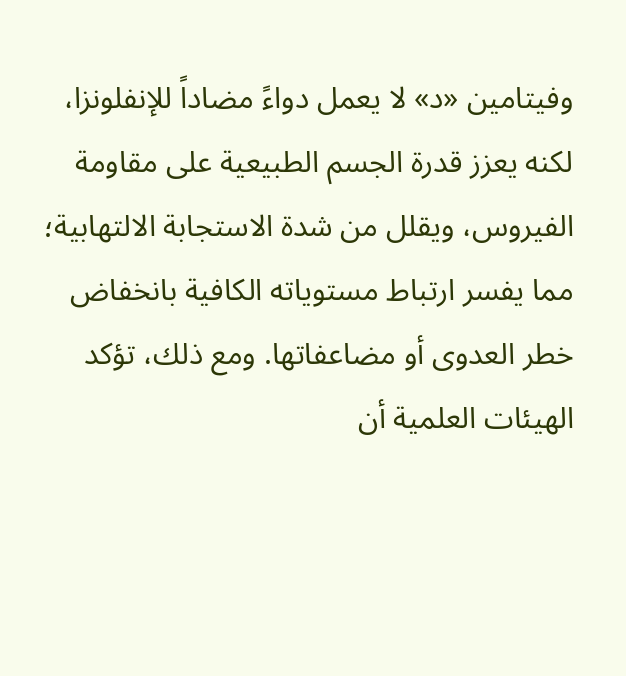وفيتامين «د» لا يعمل دواءً مضاداً للإنفلونزا، لكنه يعزز قدرة الجسم الطبيعية على مقاومة الفيروس، ويقلل من شدة الاستجابة الالتهابية؛ مما يفسر ارتباط مستوياته الكافية بانخفاض خطر العدوى أو مضاعفاتها. ومع ذلك، تؤكد الهيئات العلمية أن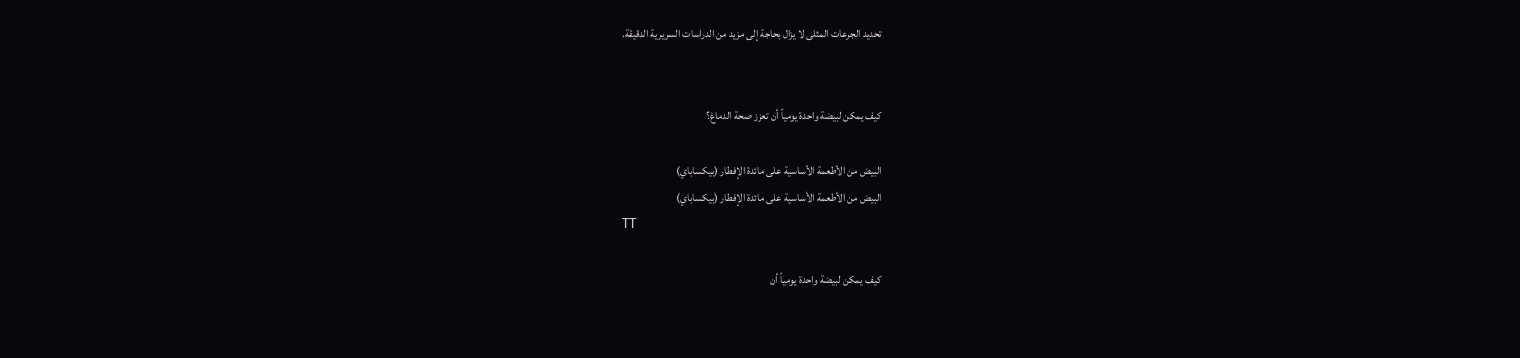تحديد الجرعات المثلى لا يزال بحاجة إلى مزيد من الدراسات السريرية الدقيقة.


كيف يمكن لبيضة واحدة يومياً أن تعزز صحة الدماغ؟

البيض من الأطعمة الأساسية على مائدة الإفطار (بيكساباي)
البيض من الأطعمة الأساسية على مائدة الإفطار (بيكساباي)
TT

كيف يمكن لبيضة واحدة يومياً أن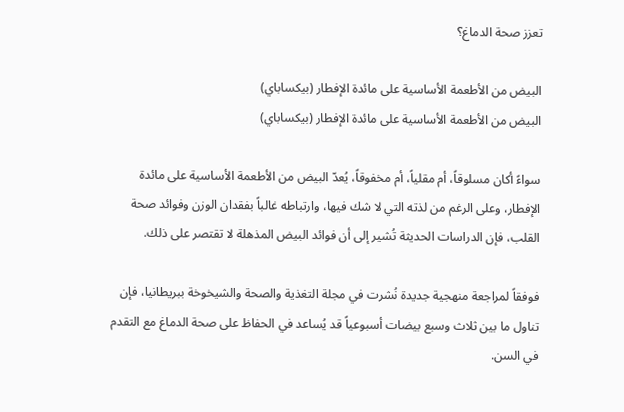تعزز صحة الدماغ؟

البيض من الأطعمة الأساسية على مائدة الإفطار (بيكساباي)
البيض من الأطعمة الأساسية على مائدة الإفطار (بيكساباي)

سواءً أكان مسلوقاً، أم مقلياً، أم مخفوقاً، يُعدّ البيض من الأطعمة الأساسية على مائدة الإفطار، وعلى الرغم من لذته التي لا شك فيها، وارتباطه غالباً بفقدان الوزن وفوائد صحة القلب، فإن الدراسات الحديثة تُشير إلى أن فوائد البيض المذهلة لا تقتصر على ذلك.

فوفقاً لمراجعة منهجية جديدة نُشرت في مجلة التغذية والصحة والشيخوخة ببريطانيا، فإن تناول ما بين ثلاث وسبع بيضات أسبوعياً قد يُساعد في الحفاظ على صحة الدماغ مع التقدم في السن.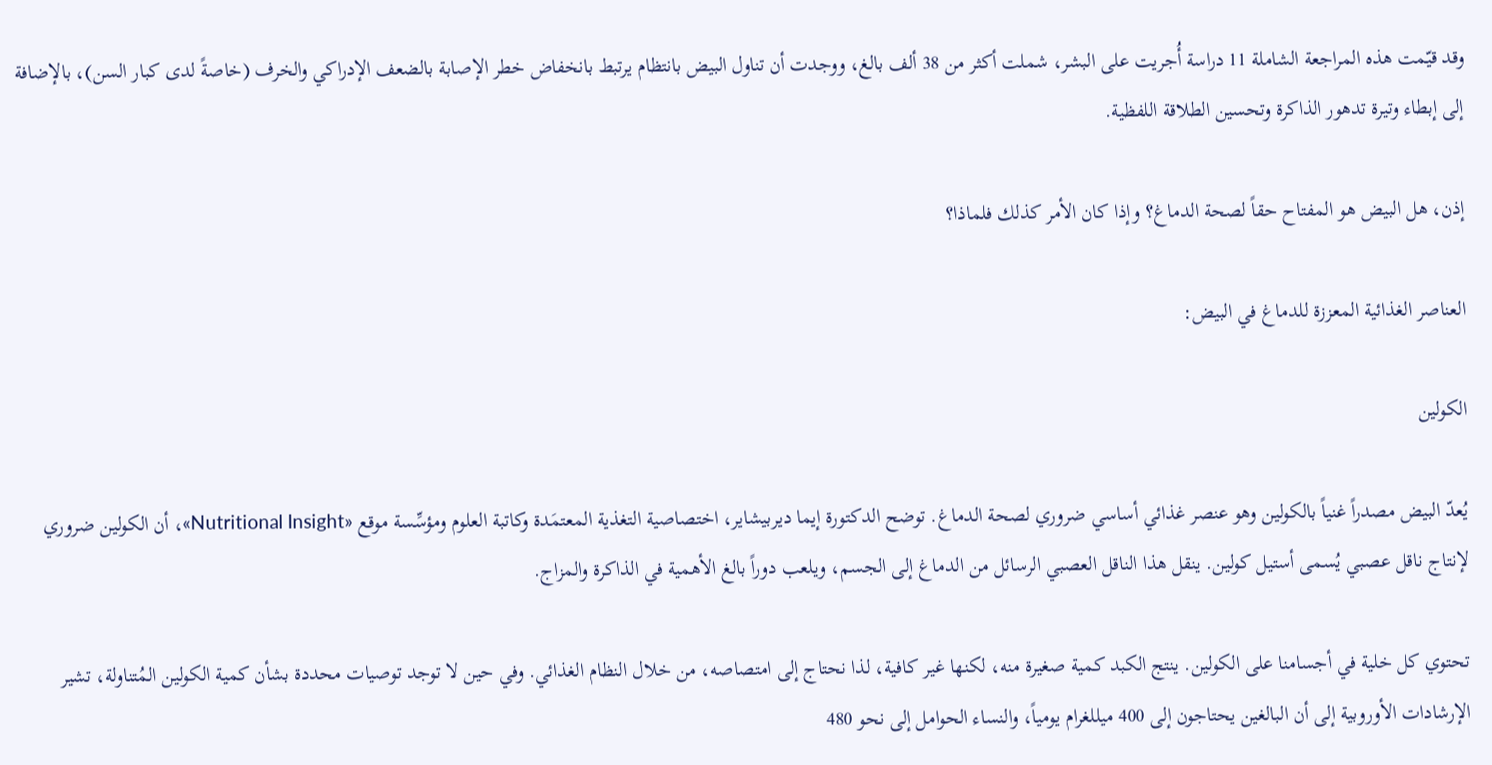وقد قيّمت هذه المراجعة الشاملة 11 دراسة أُجريت على البشر، شملت أكثر من 38 ألف بالغ، ووجدت أن تناول البيض بانتظام يرتبط بانخفاض خطر الإصابة بالضعف الإدراكي والخرف (خاصةً لدى كبار السن)، بالإضافة إلى إبطاء وتيرة تدهور الذاكرة وتحسين الطلاقة اللفظية.

إذن، هل البيض هو المفتاح حقاً لصحة الدماغ؟ وإذا كان الأمر كذلك فلماذا؟

العناصر الغذائية المعززة للدماغ في البيض:

الكولين

يُعدّ البيض مصدراً غنياً بالكولين وهو عنصر غذائي أساسي ضروري لصحة الدماغ. توضح الدكتورة إيما ديربيشاير، اختصاصية التغذية المعتمَدة وكاتبة العلوم ومؤسِّسة موقع «Nutritional Insight»، أن الكولين ضروري لإنتاج ناقل عصبي يُسمى أستيل كولين. ينقل هذا الناقل العصبي الرسائل من الدماغ إلى الجسم، ويلعب دوراً بالغ الأهمية في الذاكرة والمزاج.

تحتوي كل خلية في أجسامنا على الكولين. ينتج الكبد كمية صغيرة منه، لكنها غير كافية، لذا نحتاج إلى امتصاصه، من خلال النظام الغذائي. وفي حين لا توجد توصيات محددة بشأن كمية الكولين المُتناولة، تشير الإرشادات الأوروبية إلى أن البالغين يحتاجون إلى 400 ميللغرام يومياً، والنساء الحوامل إلى نحو 480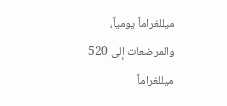ميللغراماً يومياً، والمرضعات إلى 520 ميللغراماً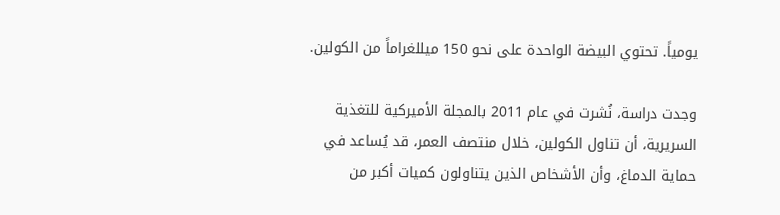يومياً. تحتوي البيضة الواحدة على نحو 150 ميللغراماً من الكولين.

وجدت دراسة، نُشرت في عام 2011 بالمجلة الأميركية للتغذية السريرية، أن تناول الكولين، خلال منتصف العمر، قد يُساعد في حماية الدماغ، وأن الأشخاص الذين يتناولون كميات أكبر من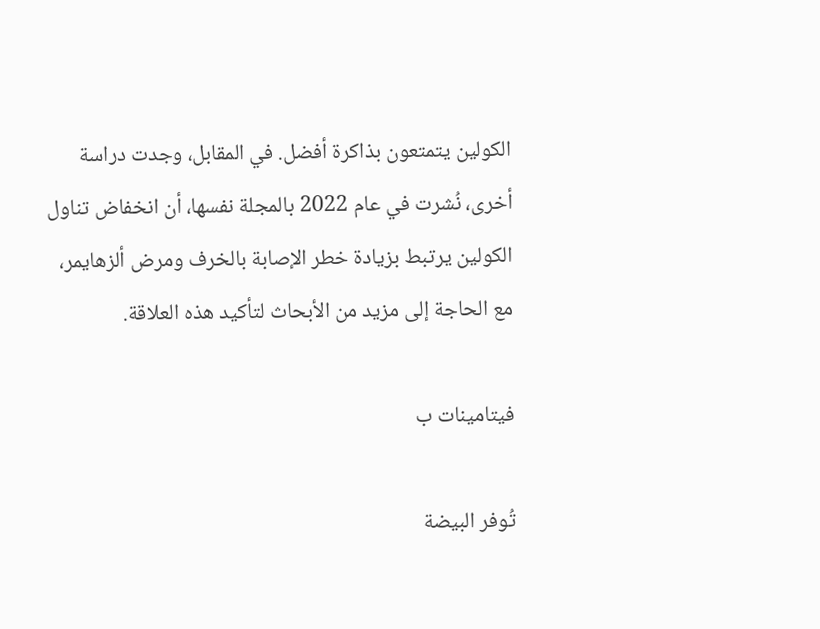الكولين يتمتعون بذاكرة أفضل. في المقابل، وجدت دراسة أخرى، نُشرت في عام 2022 بالمجلة نفسها، أن انخفاض تناول الكولين يرتبط بزيادة خطر الإصابة بالخرف ومرض ألزهايمر، مع الحاجة إلى مزيد من الأبحاث لتأكيد هذه العلاقة.

فيتامينات ب

تُوفر البيضة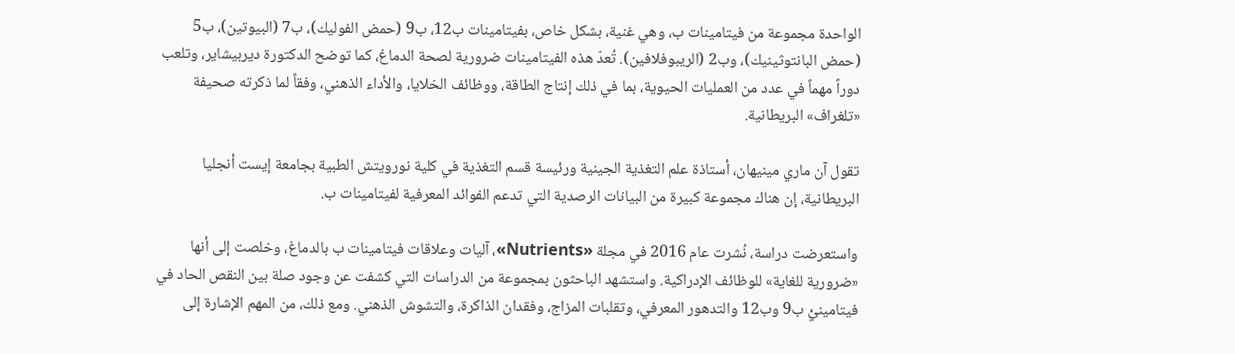الواحدة مجموعة من فيتامينات ب، وهي غنية، بشكل خاص، بفيتامينات ب12، ب9 (حمض الفوليك)، ب7 (البيوتين)، ب5 (حمض البانتوثينيك)، وب2 (الريبوفلافين). تُعدّ هذه الفيتامينات ضرورية لصحة الدماغ، كما توضح الدكتورة ديربيشاير، وتلعب دوراً مهماً في عدد من العمليات الحيوية، بما في ذلك إنتاج الطاقة، ووظائف الخلايا، والأداء الذهني، وفقاً لما ذكرته صحيفة «تلغراف» البريطانية.

تقول آن ماري مينيهان، أستاذة علم التغذية الجينية ورئيسة قسم التغذية في كلية نورويتش الطبية بجامعة إيست أنجليا البريطانية، إن هناك مجموعة كبيرة من البيانات الرصدية التي تدعم الفوائد المعرفية لفيتامينات ب.

واستعرضت دراسة، نُشرت عام 2016 في مجلة «Nutrients»، آليات وعلاقات فيتامينات ب بالدماغ، وخلصت إلى أنها «ضرورية للغاية» للوظائف الإدراكية. واستشهد الباحثون بمجموعة من الدراسات التي كشفت عن وجود صلة بين النقص الحاد في فيتامينيْ ب9 وب12 والتدهور المعرفي، وتقلبات المزاج، وفقدان الذاكرة، والتشوش الذهني. ومع ذلك، من المهم الإشارة إلى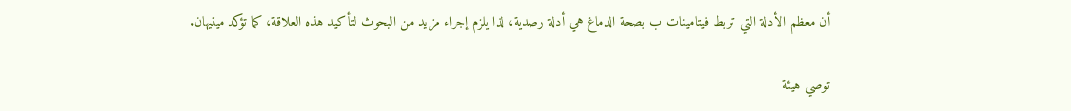أن معظم الأدلة التي تربط فيتامينات ب بصحة الدماغ هي أدلة رصدية، لذا يلزم إجراء مزيد من البحوث لتأكيد هذه العلاقة، كما تؤكد مينيهان.

توصي هيئة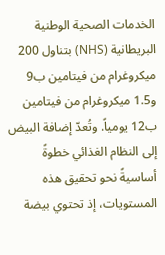الخدمات الصحية الوطنية البريطانية (NHS) بتناول 200 ميكروغرام من فيتامين ب9 و1.5 ميكروغرام من فيتامين ب12 يومياً. وتُعدّ إضافة البيض إلى النظام الغذائي خطوةً أساسيةً نحو تحقيق هذه المستويات، إذ تحتوي بيضة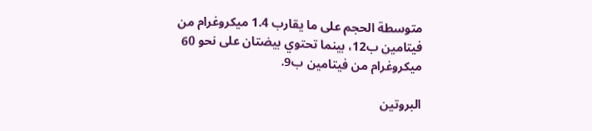متوسطة الحجم على ما يقارب 1.4 ميكروغرام من فيتامين ب12، بينما تحتوي بيضتان على نحو 60 ميكروغرام من فيتامين ب9.

البروتين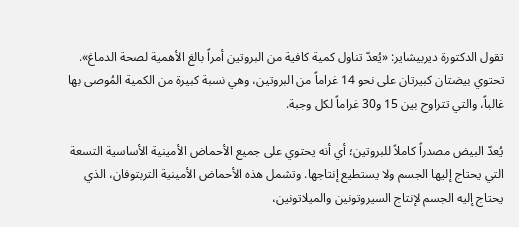تقول الدكتورة ديربيشاير: «يُعدّ تناول كمية كافية من البروتين أمراً بالغ الأهمية لصحة الدماغ». تحتوي بيضتان كبيرتان على نحو 14 غراماً من البروتين، وهي نسبة كبيرة من الكمية المُوصى بها غالباً، والتي تتراوح بين 15 و30 غراماً لكل وجبة.

يُعدّ البيض مصدراً كاملاً للبروتين؛ أي أنه يحتوي على جميع الأحماض الأمينية الأساسية التسعة التي يحتاج إليها الجسم ولا يستطيع إنتاجها. وتشمل هذه الأحماض الأمينية التربتوفان، الذي يحتاج إليه الجسم لإنتاج السيروتونين والميلاتونين،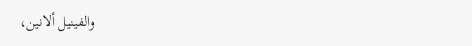والفينيل ألانين،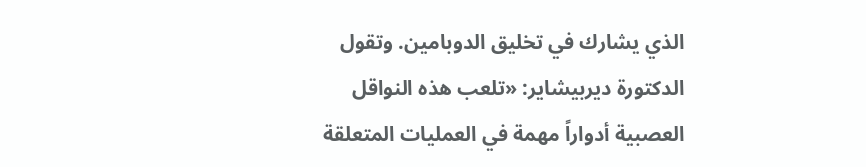الذي يشارك في تخليق الدوبامين. وتقول الدكتورة ديربيشاير: «تلعب هذه النواقل العصبية أدواراً مهمة في العمليات المتعلقة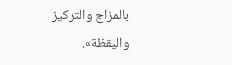بالمزاج والتركيز واليقظة».